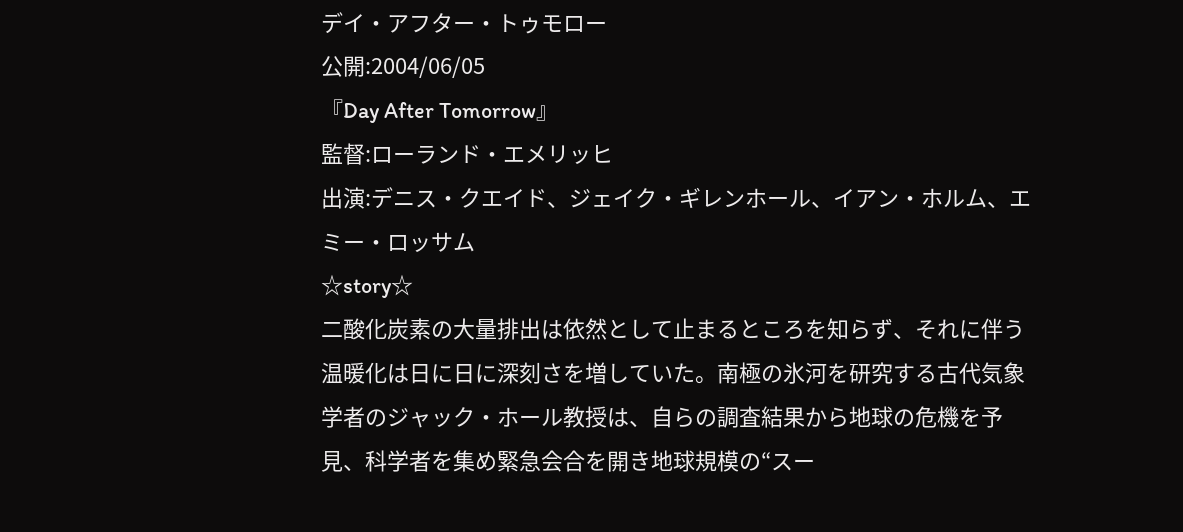デイ・アフター・トゥモロー
公開:2004/06/05
『Day After Tomorrow』
監督:ローランド・エメリッヒ
出演:デニス・クエイド、ジェイク・ギレンホール、イアン・ホルム、エミー・ロッサム
☆story☆
二酸化炭素の大量排出は依然として止まるところを知らず、それに伴う温暖化は日に日に深刻さを増していた。南極の氷河を研究する古代気象学者のジャック・ホール教授は、自らの調査結果から地球の危機を予見、科学者を集め緊急会合を開き地球規模の“スー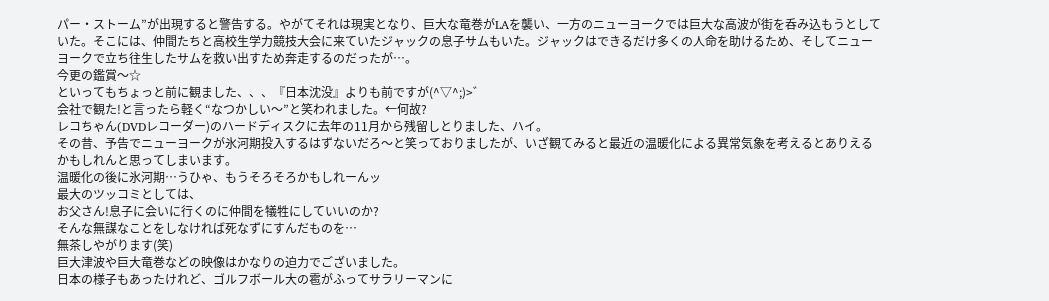パー・ストーム”が出現すると警告する。やがてそれは現実となり、巨大な竜巻がLAを襲い、一方のニューヨークでは巨大な高波が街を呑み込もうとしていた。そこには、仲間たちと高校生学力競技大会に来ていたジャックの息子サムもいた。ジャックはできるだけ多くの人命を助けるため、そしてニューヨークで立ち往生したサムを救い出すため奔走するのだったが…。
今更の鑑賞〜☆
といってもちょっと前に観ました、、、『日本沈没』よりも前ですが(^▽^;)>゛
会社で観た!と言ったら軽く“なつかしい〜”と笑われました。←何故?
レコちゃん(DVDレコーダー)のハードディスクに去年の11月から残留しとりました、ハイ。
その昔、予告でニューヨークが氷河期投入するはずないだろ〜と笑っておりましたが、いざ観てみると最近の温暖化による異常気象を考えるとありえるかもしれんと思ってしまいます。
温暖化の後に氷河期…うひゃ、もうそろそろかもしれーんッ
最大のツッコミとしては、
お父さん!息子に会いに行くのに仲間を犠牲にしていいのか?
そんな無謀なことをしなければ死なずにすんだものを…
無茶しやがります(笑)
巨大津波や巨大竜巻などの映像はかなりの迫力でございました。
日本の様子もあったけれど、ゴルフボール大の雹がふってサラリーマンに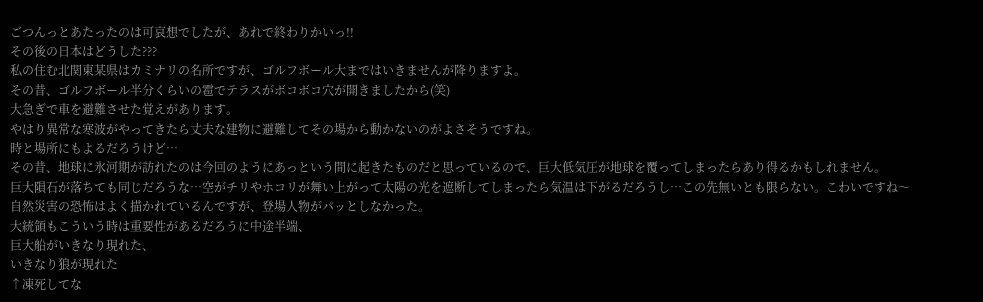ごつんっとあたったのは可哀想でしたが、あれで終わりかいっ!!
その後の日本はどうした???
私の住む北関東某県はカミナリの名所ですが、ゴルフボール大まではいきませんが降りますよ。
その昔、ゴルフボール半分くらいの雹でテラスがボコボコ穴が開きましたから(笑)
大急ぎで車を避難させた覚えがあります。
やはり異常な寒波がやってきたら丈夫な建物に避難してその場から動かないのがよさそうですね。
時と場所にもよるだろうけど…
その昔、地球に氷河期が訪れたのは今回のようにあっという間に起きたものだと思っているので、巨大低気圧が地球を覆ってしまったらあり得るかもしれません。
巨大隕石が落ちても同じだろうな…空がチリやホコリが舞い上がって太陽の光を遮断してしまったら気温は下がるだろうし…この先無いとも限らない。こわいですね〜
自然災害の恐怖はよく描かれているんですが、登場人物がパッとしなかった。
大統領もこういう時は重要性があるだろうに中途半端、
巨大船がいきなり現れた、
いきなり狼が現れた
↑凍死してな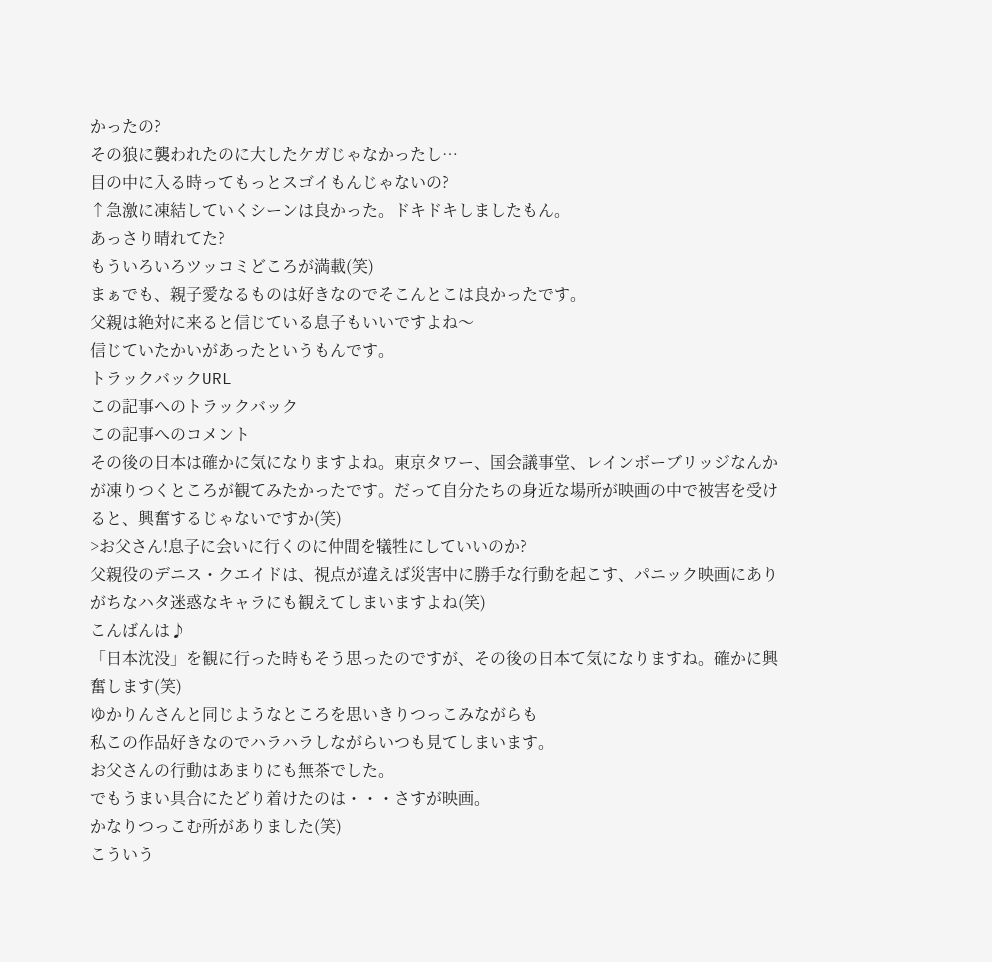かったの?
その狼に襲われたのに大したケガじゃなかったし…
目の中に入る時ってもっとスゴイもんじゃないの?
↑急激に凍結していくシーンは良かった。ドキドキしましたもん。
あっさり晴れてた?
もういろいろツッコミどころが満載(笑)
まぁでも、親子愛なるものは好きなのでそこんとこは良かったです。
父親は絶対に来ると信じている息子もいいですよね〜
信じていたかいがあったというもんです。
トラックバックURL
この記事へのトラックバック
この記事へのコメント
その後の日本は確かに気になりますよね。東京タワー、国会議事堂、レインボーブリッジなんかが凍りつくところが観てみたかったです。だって自分たちの身近な場所が映画の中で被害を受けると、興奮するじゃないですか(笑)
>お父さん!息子に会いに行くのに仲間を犠牲にしていいのか?
父親役のデニス・クエイドは、視点が違えば災害中に勝手な行動を起こす、パニック映画にありがちなハタ迷惑なキャラにも観えてしまいますよね(笑)
こんばんは♪
「日本沈没」を観に行った時もそう思ったのですが、その後の日本て気になりますね。確かに興奮します(笑)
ゆかりんさんと同じようなところを思いきりつっこみながらも
私この作品好きなのでハラハラしながらいつも見てしまいます。
お父さんの行動はあまりにも無茶でした。
でもうまい具合にたどり着けたのは・・・さすが映画。
かなりつっこむ所がありました(笑)
こういう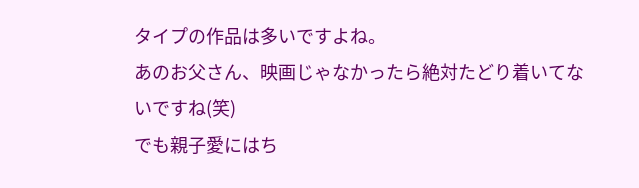タイプの作品は多いですよね。
あのお父さん、映画じゃなかったら絶対たどり着いてないですね(笑)
でも親子愛にはち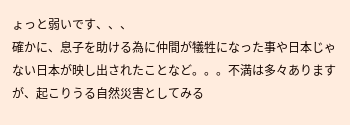ょっと弱いです、、、
確かに、息子を助ける為に仲間が犠牲になった事や日本じゃない日本が映し出されたことなど。。。不満は多々ありますが、起こりうる自然災害としてみる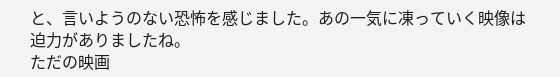と、言いようのない恐怖を感じました。あの一気に凍っていく映像は迫力がありましたね。
ただの映画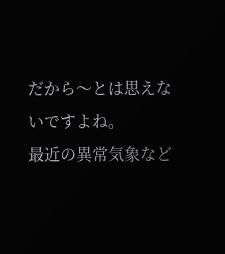だから〜とは思えないですよね。
最近の異常気象など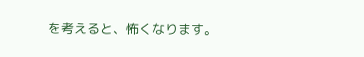を考えると、怖くなります。